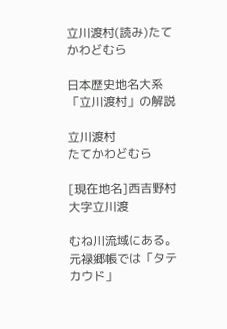立川渡村(読み)たてかわどむら

日本歴史地名大系 「立川渡村」の解説

立川渡村
たてかわどむら

[現在地名]西吉野村大字立川渡

むね川流域にある。元禄郷帳では「タテカウド」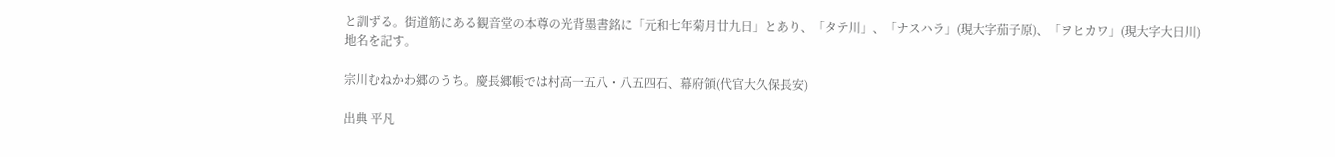と訓ずる。街道筋にある観音堂の本尊の光背墨書銘に「元和七年菊月廿九日」とあり、「タテ川」、「ナスハラ」(現大字茄子原)、「ヲヒカワ」(現大字大日川)地名を記す。

宗川むねかわ郷のうち。慶長郷帳では村高一五八・八五四石、幕府領(代官大久保長安)

出典 平凡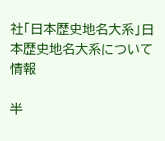社「日本歴史地名大系」日本歴史地名大系について 情報

半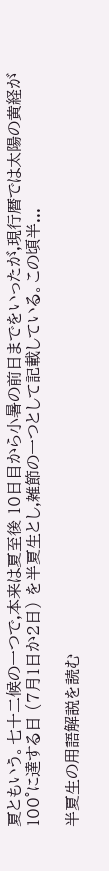夏ともいう。七十二候の一つで,本来は夏至後 10日目から小暑の前日までをいったが,現行暦では太陽の黄経が 100°に達する日 (7月1日か2日) を半夏生とし,雑節の一つとして記載している。この頃半...

半夏生の用語解説を読む